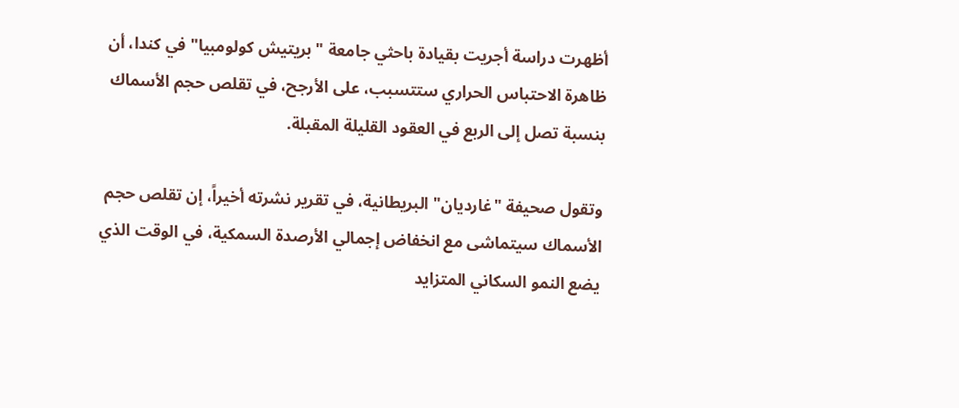أظهرت دراسة أجريت بقيادة باحثي جامعة "بريتيش كولومبيا" في كندا، أن ظاهرة الاحتباس الحراري ستتسبب، على الأرجح، في تقلص حجم الأسماك بنسبة تصل إلى الربع في العقود القليلة المقبلة.

وتقول صحيفة "غارديان" البريطانية، في تقرير نشرته أخيراً، إن تقلص حجم الأسماك سيتماشى مع انخفاض إجمالي الأرصدة السمكية، في الوقت الذي يضع النمو السكاني المتزايد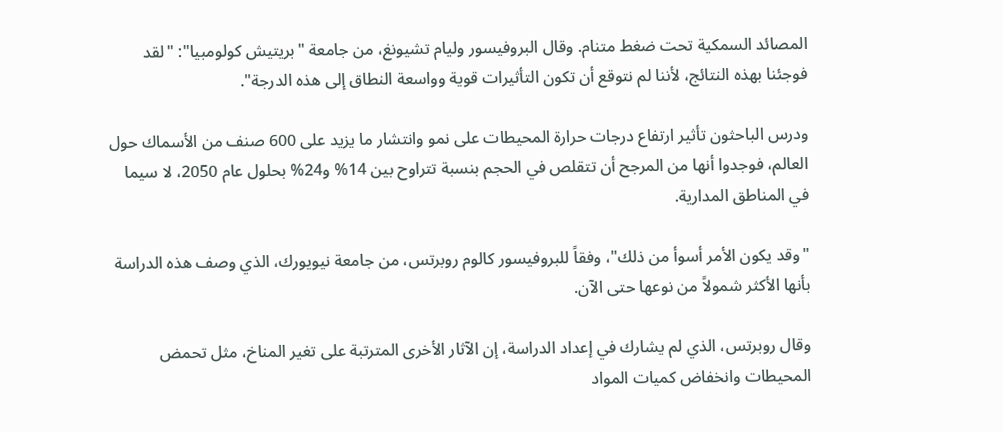المصائد السمكية تحت ضغط متنام. وقال البروفيسور وليام تشيونغ، من جامعة "بريتيش كولومبيا": "لقد فوجئنا بهذه النتائج، لأننا لم نتوقع أن تكون التأثيرات قوية وواسعة النطاق إلى هذه الدرجة".

ودرس الباحثون تأثير ارتفاع درجات حرارة المحيطات على نمو وانتشار ما يزيد على 600 صنف من الأسماك حول العالم، فوجدوا أنها من المرجح أن تتقلص في الحجم بنسبة تتراوح بين 14% و24% بحلول عام 2050، لا سيما في المناطق المدارية.

"وقد يكون الأمر أسوأ من ذلك"، وفقاً للبروفيسور كالوم روبرتس، من جامعة نيويورك، الذي وصف هذه الدراسة بأنها الأكثر شمولاً من نوعها حتى الآن.

وقال روبرتس، الذي لم يشارك في إعداد الدراسة، إن الآثار الأخرى المترتبة على تغير المناخ، مثل تحمض المحيطات وانخفاض كميات المواد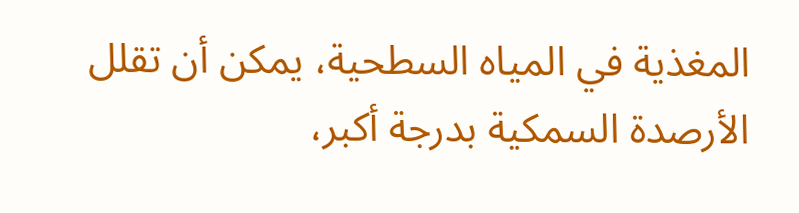المغذية في المياه السطحية، يمكن أن تقلل الأرصدة السمكية بدرجة أكبر،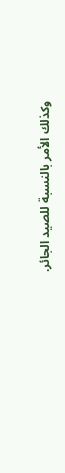وكذلك الأمر بالنسبة للصيد الجائر.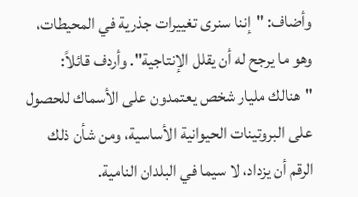وأضاف: "إننا سنرى تغييرات جذرية في المحيطات، وهو ما يرجح له أن يقلل الإنتاجية". وأردف قائلاً: "هنالك مليار شخص يعتمدون على الأسماك للحصول على البروتينات الحيوانية الأساسية، ومن شأن ذلك الرقم أن يزداد، لا سيما في البلدان النامية.